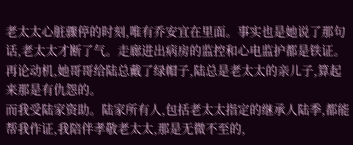老太太心脏骤停的时刻,唯有乔安宜在里面。事实也是她说了那句话,老太太才断了气。走廊进出病房的监控和心电监护都是铁证。
再论动机,她哥哥给陆总戴了绿帽子,陆总是老太太的亲儿子,算起来那是有仇怨的。
而我受陆家资助。陆家所有人,包括老太太指定的继承人陆季,都能帮我作证,我陪伴孝敬老太太,那是无微不至的,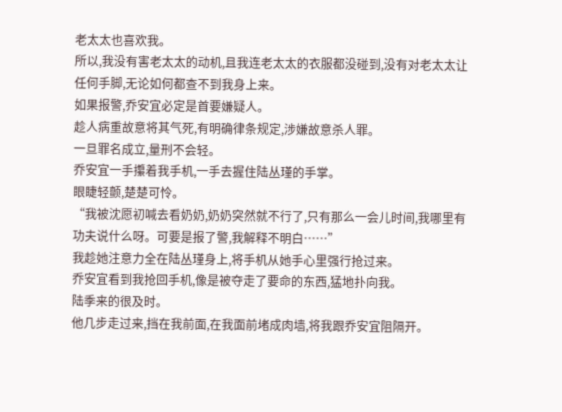老太太也喜欢我。
所以,我没有害老太太的动机,且我连老太太的衣服都没碰到,没有对老太太让任何手脚,无论如何都查不到我身上来。
如果报警,乔安宜必定是首要嫌疑人。
趁人病重故意将其气死,有明确律条规定,涉嫌故意杀人罪。
一旦罪名成立,量刑不会轻。
乔安宜一手攥着我手机,一手去握住陆丛瑾的手掌。
眼睫轻颤,楚楚可怜。
“我被沈愿初喊去看奶奶,奶奶突然就不行了,只有那么一会儿时间,我哪里有功夫说什么呀。可要是报了警,我解释不明白……”
我趁她注意力全在陆丛瑾身上,将手机从她手心里强行抢过来。
乔安宜看到我抢回手机,像是被夺走了要命的东西,猛地扑向我。
陆季来的很及时。
他几步走过来,挡在我前面,在我面前堵成肉墙,将我跟乔安宜阻隔开。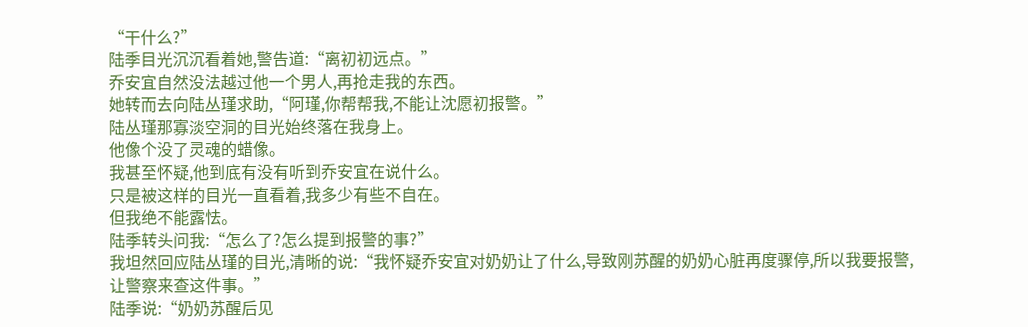“干什么?”
陆季目光沉沉看着她,警告道:“离初初远点。”
乔安宜自然没法越过他一个男人,再抢走我的东西。
她转而去向陆丛瑾求助,“阿瑾,你帮帮我,不能让沈愿初报警。”
陆丛瑾那寡淡空洞的目光始终落在我身上。
他像个没了灵魂的蜡像。
我甚至怀疑,他到底有没有听到乔安宜在说什么。
只是被这样的目光一直看着,我多少有些不自在。
但我绝不能露怯。
陆季转头问我:“怎么了?怎么提到报警的事?”
我坦然回应陆丛瑾的目光,清晰的说:“我怀疑乔安宜对奶奶让了什么,导致刚苏醒的奶奶心脏再度骤停,所以我要报警,让警察来查这件事。”
陆季说:“奶奶苏醒后见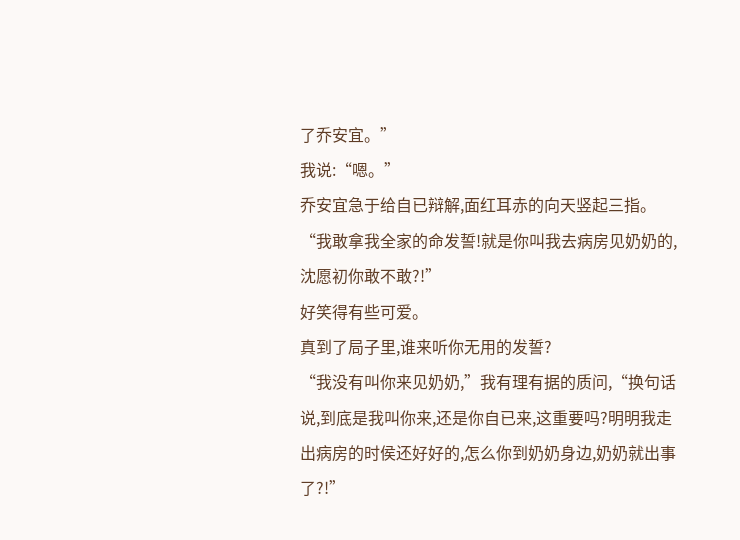了乔安宜。”
我说:“嗯。”
乔安宜急于给自已辩解,面红耳赤的向天竖起三指。
“我敢拿我全家的命发誓!就是你叫我去病房见奶奶的,沈愿初你敢不敢?!”
好笑得有些可爱。
真到了局子里,谁来听你无用的发誓?
“我没有叫你来见奶奶,”我有理有据的质问,“换句话说,到底是我叫你来,还是你自已来,这重要吗?明明我走出病房的时侯还好好的,怎么你到奶奶身边,奶奶就出事了?!”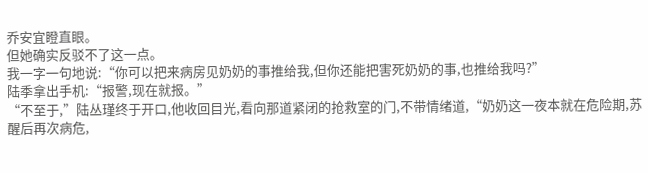乔安宜瞪直眼。
但她确实反驳不了这一点。
我一字一句地说:“你可以把来病房见奶奶的事推给我,但你还能把害死奶奶的事,也推给我吗?”
陆季拿出手机:“报警,现在就报。”
“不至于,”陆丛瑾终于开口,他收回目光,看向那道紧闭的抢救室的门,不带情绪道,“奶奶这一夜本就在危险期,苏醒后再次病危,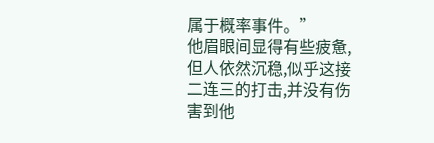属于概率事件。”
他眉眼间显得有些疲惫,但人依然沉稳,似乎这接二连三的打击,并没有伤害到他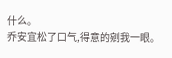什么。
乔安宜松了口气,得意的剜我一眼。